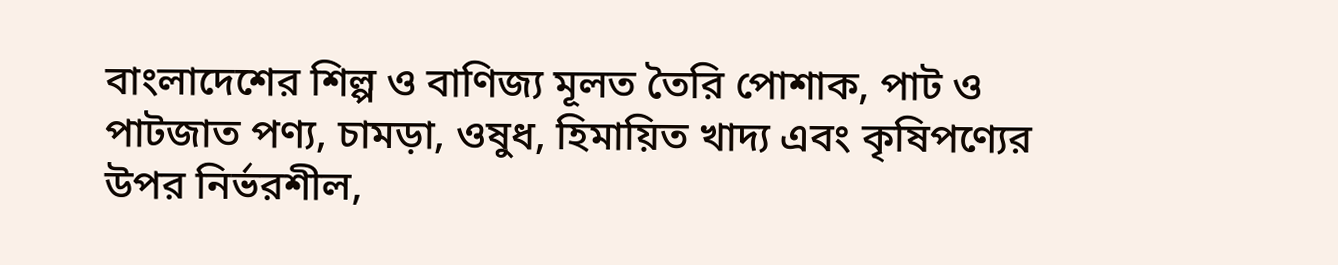বাংলাদেশের শিল্প ও বাণিজ্য মূলত তৈরি পোশাক, পাট ও পাটজাত পণ্য, চামড়া, ওষুধ, হিমায়িত খাদ্য এবং কৃষিপণ্যের উপর নির্ভরশীল,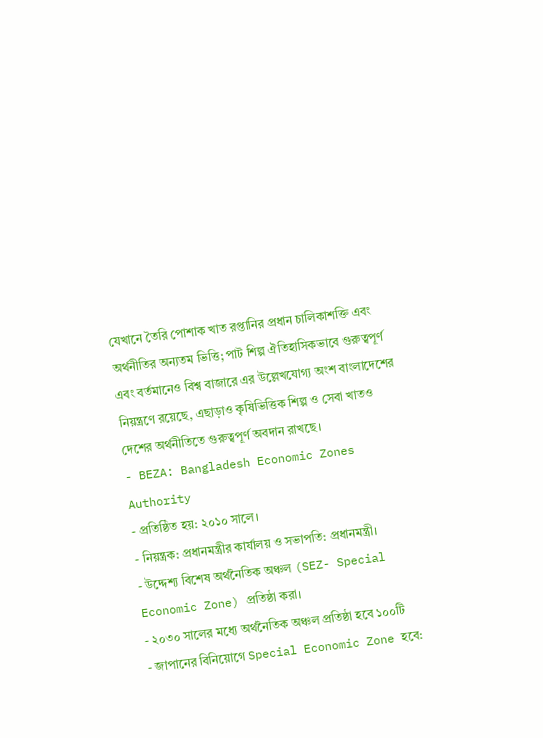যেখানে তৈরি পোশাক খাত রপ্তানির প্রধান চালিকাশক্তি এবং অর্থনীতির অন্যতম ভিত্তি; পাট শিল্প ঐতিহাসিকভাবে গুরুত্বপূর্ণ এবং বর্তমানেও বিশ্ব বাজারে এর উল্লেখযোগ্য অংশ বাংলাদেশের নিয়ন্ত্রণে রয়েছে, এছাড়াও কৃষিভিত্তিক শিল্প ও সেবা খাতও দেশের অর্থনীতিতে গুরুত্বপূর্ণ অবদান রাখছে।
- BEZA: Bangladesh Economic Zones Authority
- প্রতিষ্ঠিত হয়: ২০১০ সালে।
- নিয়ন্ত্রক: প্রধানমন্ত্রীর কার্যালয় ও সভাপতি: প্রধানমন্ত্রী।
- উদ্দেশ্য বিশেষ অর্থনৈতিক অঞ্চল (SEZ- Special Economic Zone) প্রতিষ্ঠা করা।
- ২০৩০ সালের মধ্যে অর্থনৈতিক অঞ্চল প্রতিষ্ঠা হবে ১০০টি
- জাপানের বিনিয়োগে Special Economic Zone হবে: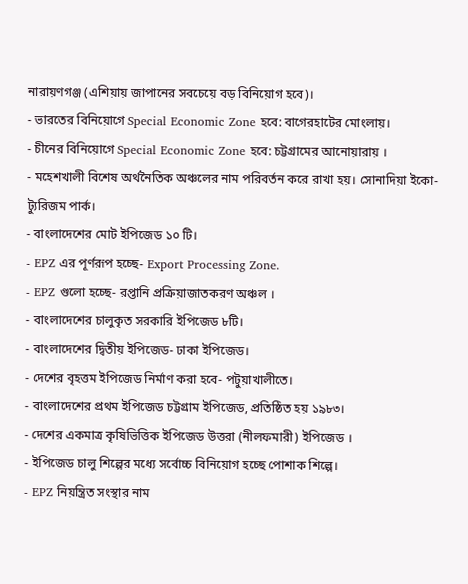নারায়ণগঞ্জ (এশিয়ায় জাপানের সবচেয়ে বড় বিনিয়োগ হবে)।
- ভারতের বিনিয়োগে Special Economic Zone হবে: বাগেরহাটের মোংলায়।
- চীনের বিনিয়োগে Special Economic Zone হবে: চট্টগ্রামের আনোয়ারায় ।
- মহেশখালী বিশেষ অর্থনৈতিক অঞ্চলের নাম পরিবর্তন করে রাখা হয়। সোনাদিয়া ইকো-ট্যুরিজম পার্ক।
- বাংলাদেশের মোট ইপিজেড ১০ টি।
- EPZ এর পূর্ণরূপ হচ্ছে- Export Processing Zone.
- EPZ গুলো হচ্ছে- রপ্তানি প্রক্রিয়াজাতকরণ অঞ্চল ।
- বাংলাদেশের চালুকৃত সরকারি ইপিজেড ৮টি।
- বাংলাদেশের দ্বিতীয় ইপিজেড- ঢাকা ইপিজেড।
- দেশের বৃহত্তম ইপিজেড নির্মাণ করা হবে- পটুয়াখালীতে।
- বাংলাদেশের প্রথম ইপিজেড চট্টগ্রাম ইপিজেড, প্রতিষ্ঠিত হয় ১৯৮৩।
- দেশের একমাত্র কৃষিভিত্তিক ইপিজেড উত্তরা (নীলফমারী) ইপিজেড ।
- ইপিজেড চালু শিল্পের মধ্যে সর্বোচ্চ বিনিয়োগ হচ্ছে পোশাক শিল্পে।
- EPZ নিয়ন্ত্রিত সংস্থার নাম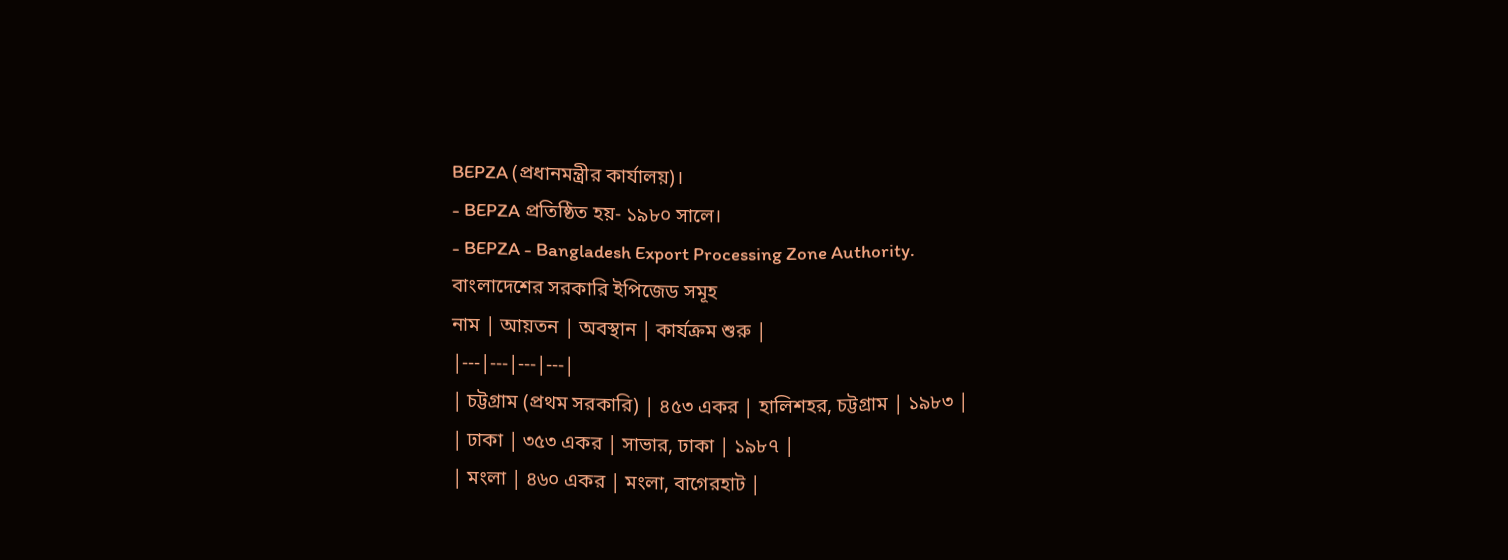BEPZA (প্রধানমন্ত্রীর কার্যালয়)।
- BEPZA প্রতিষ্ঠিত হয়- ১৯৮০ সালে।
- BEPZA - Bangladesh Export Processing Zone Authority.
বাংলাদেশের সরকারি ইপিজেড সমূহ
নাম | আয়তন | অবস্থান | কার্যক্রম শুরু |
|---|---|---|---|
| চট্টগ্রাম (প্রথম সরকারি) | ৪৫৩ একর | হালিশহর, চট্টগ্রাম | ১৯৮৩ |
| ঢাকা | ৩৫৩ একর | সাভার, ঢাকা | ১৯৮৭ |
| মংলা | ৪৬০ একর | মংলা, বাগেরহাট |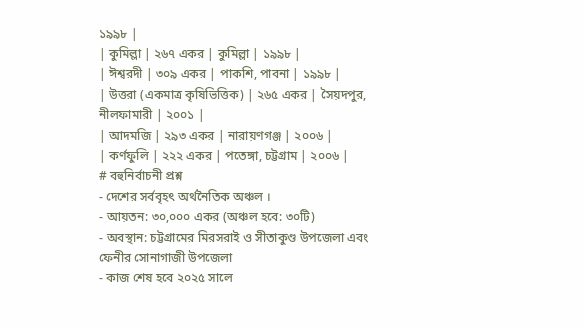১৯৯৮ |
| কুমিল্লা | ২৬৭ একর | কুমিল্লা | ১৯৯৮ |
| ঈশ্বরদী | ৩০৯ একর | পাকশি, পাবনা | ১৯৯৮ |
| উত্তরা (একমাত্র কৃষিভিত্তিক) | ২৬৫ একর | সৈয়দপুর, নীলফামারী | ২০০১ |
| আদমজি | ২৯৩ একর | নারায়ণগঞ্জ | ২০০৬ |
| কর্ণফুলি | ২২২ একর | পতেঙ্গা, চট্টগ্রাম | ২০০৬ |
# বহুনির্বাচনী প্রশ্ন
- দেশের সর্ববৃহৎ অর্থনৈতিক অঞ্চল ।
- আয়তন: ৩০,০০০ একর (অঞ্চল হবে: ৩০টি)
- অবস্থান: চট্টগ্রামের মিরসরাই ও সীতাকুণ্ড উপজেলা এবং ফেনীর সোনাগাজী উপজেলা
- কাজ শেষ হবে ২০২৫ সালে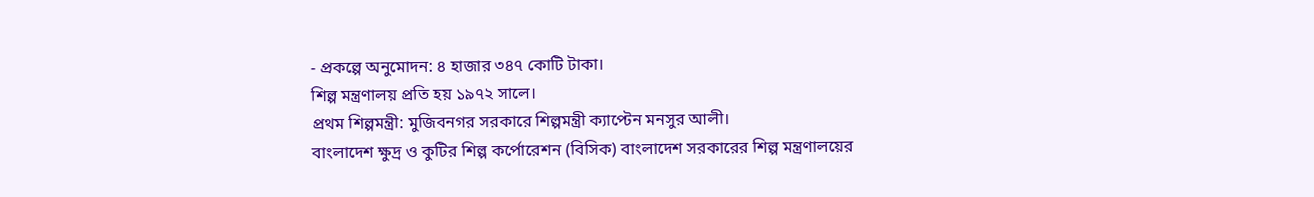- প্রকল্পে অনুমোদন: ৪ হাজার ৩৪৭ কোটি টাকা।
শিল্প মন্ত্রণালয় প্রতি হয় ১৯৭২ সালে।
প্রথম শিল্পমন্ত্রী: মুজিবনগর সরকারে শিল্পমন্ত্রী ক্যাপ্টেন মনসুর আলী।
বাংলাদেশ ক্ষুদ্র ও কুটির শিল্প কর্পোরেশন (বিসিক) বাংলাদেশ সরকারের শিল্প মন্ত্রণালয়ের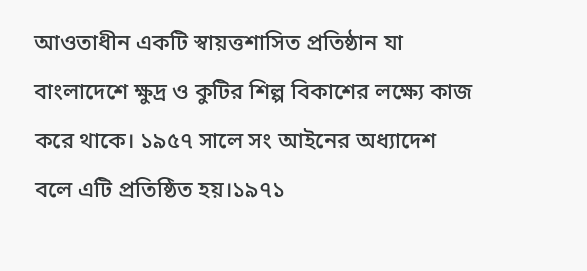আওতাধীন একটি স্বায়ত্তশাসিত প্রতিষ্ঠান যা বাংলাদেশে ক্ষুদ্র ও কুটির শিল্প বিকাশের লক্ষ্যে কাজ করে থাকে। ১৯৫৭ সালে সং আইনের অধ্যাদেশ বলে এটি প্রতিষ্ঠিত হয়।১৯৭১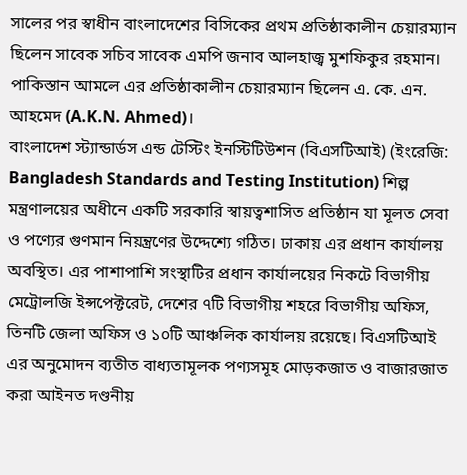সালের পর স্বাধীন বাংলাদেশের বিসিকের প্রথম প্রতিষ্ঠাকালীন চেয়ারম্যান ছিলেন সাবেক সচিব সাবেক এমপি জনাব আলহাজ্ব মুশফিকুর রহমান।
পাকিস্তান আমলে এর প্রতিষ্ঠাকালীন চেয়ারম্যান ছিলেন এ. কে. এন. আহমেদ (A.K.N. Ahmed)।
বাংলাদেশ স্ট্যান্ডার্ডস এন্ড টেস্টিং ইনস্টিটিউশন (বিএসটিআই) (ইংরেজি: Bangladesh Standards and Testing Institution) শিল্প মন্ত্রণালয়ের অধীনে একটি সরকারি স্বায়ত্বশাসিত প্রতিষ্ঠান যা মূলত সেবা ও পণ্যের গুণমান নিয়ন্ত্রণের উদ্দেশ্যে গঠিত। ঢাকায় এর প্রধান কার্যালয় অবস্থিত। এর পাশাপাশি সংস্থাটির প্রধান কার্যালয়ের নিকটে বিভাগীয় মেট্রোলজি ইন্সপেক্টরেট, দেশের ৭টি বিভাগীয় শহরে বিভাগীয় অফিস, তিনটি জেলা অফিস ও ১০টি আঞ্চলিক কার্যালয় রয়েছে। বিএসটিআই এর অনুমোদন ব্যতীত বাধ্যতামূলক পণ্যসমূহ মোড়কজাত ও বাজারজাত করা আইনত দণ্ডনীয়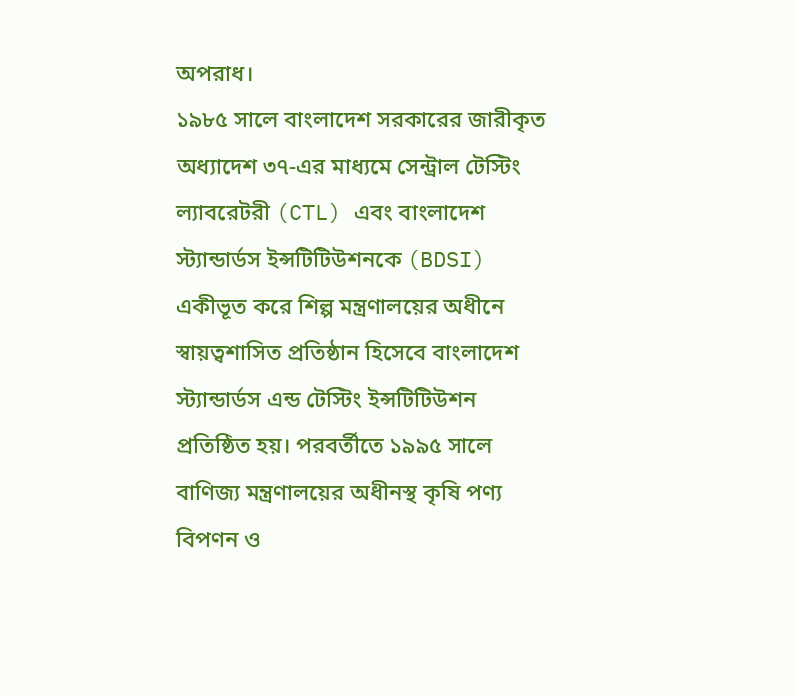অপরাধ।
১৯৮৫ সালে বাংলাদেশ সরকারের জারীকৃত অধ্যাদেশ ৩৭-এর মাধ্যমে সেন্ট্রাল টেস্টিং ল্যাবরেটরী (CTL) এবং বাংলাদেশ স্ট্যান্ডার্ডস ইন্সটিটিউশনকে (BDSI) একীভূত করে শিল্প মন্ত্রণালয়ের অধীনে স্বায়ত্বশাসিত প্রতিষ্ঠান হিসেবে বাংলাদেশ স্ট্যান্ডার্ডস এন্ড টেস্টিং ইন্সটিটিউশন প্রতিষ্ঠিত হয়। পরবর্তীতে ১৯৯৫ সালে বাণিজ্য মন্ত্রণালয়ের অধীনস্থ কৃষি পণ্য বিপণন ও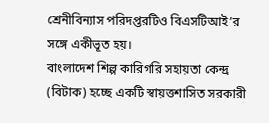শ্রেনীবিন্যাস পরিদপ্তরটিও বিএসটিআই’র সঙ্গে একীভূত হয়।
বাংলাদেশ শিল্প কারিগরি সহায়তা কেন্দ্র (বিটাক) হচ্ছে একটি স্বায়ত্তশাসিত সরকারী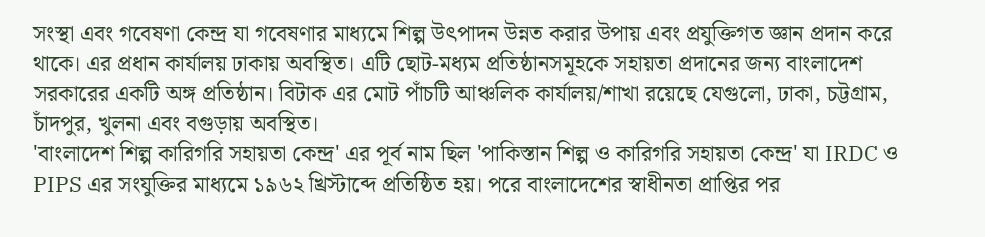সংস্থা এবং গবেষণা কেন্দ্র যা গবেষণার মাধ্যমে শিল্প উৎপাদন উন্নত করার উপায় এবং প্রযুক্তিগত জ্ঞান প্রদান করে থাকে। এর প্রধান কার্যালয় ঢাকায় অবস্থিত। এটি ছোট-মধ্যম প্রতিষ্ঠানসমূহকে সহায়তা প্রদানের জন্য বাংলাদেশ সরকারের একটি অঙ্গ প্রতিষ্ঠান। বিটাক এর মোট পাঁচটি আঞ্চলিক কার্যালয়/শাখা রয়েছে যেগুলো, ঢাকা, চট্টগ্রাম, চাঁদপুর, খুলনা এবং বগুড়ায় অবস্থিত।
'বাংলাদেশ শিল্প কারিগরি সহায়তা কেন্দ্র' এর পূর্ব নাম ছিল 'পাকিস্তান শিল্প ও কারিগরি সহায়তা কেন্দ্র' যা IRDC ও PIPS এর সংযুক্তির মাধ্যমে ১৯৬২ খ্রিস্টাব্দে প্রতিষ্ঠিত হয়। পরে বাংলাদেশের স্বাধীনতা প্রাপ্তির পর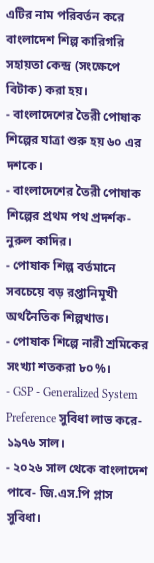এটির নাম পরিবর্তন করে বাংলাদেশ শিল্প কারিগরি সহায়তা কেন্দ্র (সংক্ষেপে বিটাক) করা হয়।
- বাংলাদেশের তৈরী পোষাক শিল্পের যাত্রা শুরু হয় ৬০ এর দশকে।
- বাংলাদেশের তৈরী পোষাক শিল্পের প্রথম পথ প্রদর্শক- নুরুল কাদির।
- পোষাক শিল্প বর্তমানে সবচেয়ে বড় রপ্তানিমূখী অর্থনৈতিক শিল্পখাত।
- পোষাক শিল্পে নারী শ্রমিকের সংখ্যা শতকরা ৮০%।
- GSP - Generalized System Preference সুবিধা লাভ করে- ১৯৭৬ সাল।
- ২০২৬ সাল থেকে বাংলাদেশ পাবে- জি.এস.পি প্লাস সুবিধা।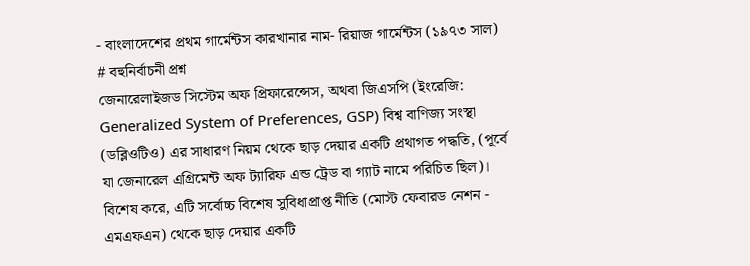- বাংলাদেশের প্রথম গার্মেন্টস কারখানার নাম- রিয়াজ গার্মেন্টস (১৯৭৩ সাল)
# বহুনির্বাচনী প্রশ্ন
জেনারেলাইজড সিস্টেম অফ প্রিফারেন্সেস, অথবা জিএসপি (ইংরেজি: Generalized System of Preferences, GSP) বিশ্ব বাণিজ্য সংস্থা (ডব্লিওটিও) এর সাধারণ নিয়ম থেকে ছাড় দেয়ার একটি প্রথাগত পদ্ধতি, (পূর্বে যা জেনারেল এগ্রিমেন্ট অফ ট্যারিফ এন্ড ট্রেড বা গ্যাট নামে পরিচিত ছিল)। বিশেষ করে, এটি সর্বোচ্চ বিশেষ সুবিধাপ্রাপ্ত নীতি (মোস্ট ফেবারড নেশন - এমএফএন) থেকে ছাড় দেয়ার একটি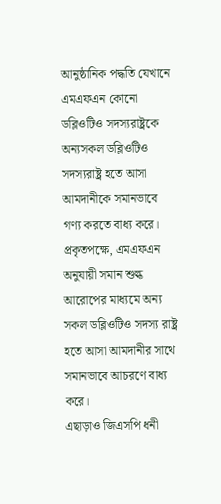আনুষ্ঠানিক পদ্ধতি যেখানে এমএফএন কোনো ডব্লিওটিও সদস্যরাষ্ট্রকে অন্যসকল ডব্লিওটিও সদস্যরাষ্ট্র হতে আসা আমদানীকে সমানভাবে গণ্য করতে বাধ্য করে। প্রকৃতপক্ষে, এমএফএন অনুযায়ী সমান শুল্ক আরোপের মাধ্যমে অন্য সকল ডব্লিওটিও সদস্য রাষ্ট্র হতে আসা আমদানীর সাথে সমানভাবে আচরণে বাধ্য করে।
এছাড়াও জিএসপি ধনী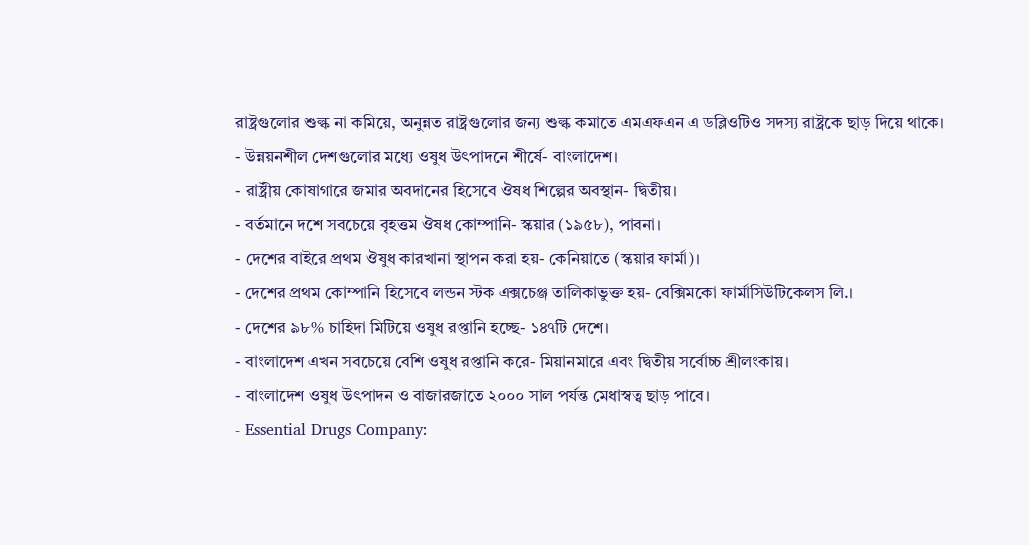রাষ্ট্রগুলোর শুল্ক না কমিয়ে, অনুন্নত রাষ্ট্রগুলোর জন্য শুল্ক কমাতে এমএফএন এ ডব্লিওটিও সদস্য রাষ্ট্রকে ছাড় দিয়ে থাকে।
- উন্নয়নশীল দেশগুলোর মধ্যে ওষুধ উৎপাদনে শীর্ষে- বাংলাদেশ।
- রাষ্ট্রীয় কোষাগারে জমার অবদানের হিসেবে ঔষধ শিল্পের অবস্থান- দ্বিতীয়।
- বর্তমানে দশে সবচেয়ে বৃহত্তম ঔষধ কোম্পানি- স্কয়ার (১৯৫৮), পাবনা।
- দেশের বাইরে প্রথম ঔষুধ কারখানা স্থাপন করা হয়- কেনিয়াতে (স্কয়ার ফার্মা)।
- দেশের প্রথম কোম্পানি হিসেবে লন্ডন স্টক এক্সচেঞ্জ তালিকাভুক্ত হয়- বেক্সিমকো ফার্মাসিউটিকেলস লি.।
- দেশের ৯৮% চাহিদা মিটিয়ে ওষুধ রপ্তানি হচ্ছে- ১৪৭টি দেশে।
- বাংলাদেশ এখন সবচেয়ে বেশি ওষুধ রপ্তানি করে- মিয়ানমারে এবং দ্বিতীয় সর্বোচ্চ শ্রীলংকায়।
- বাংলাদেশ ওষুধ উৎপাদন ও বাজারজাতে ২০০০ সাল পর্যন্ত মেধাস্বত্ব ছাড় পাবে।
- Essential Drugs Company: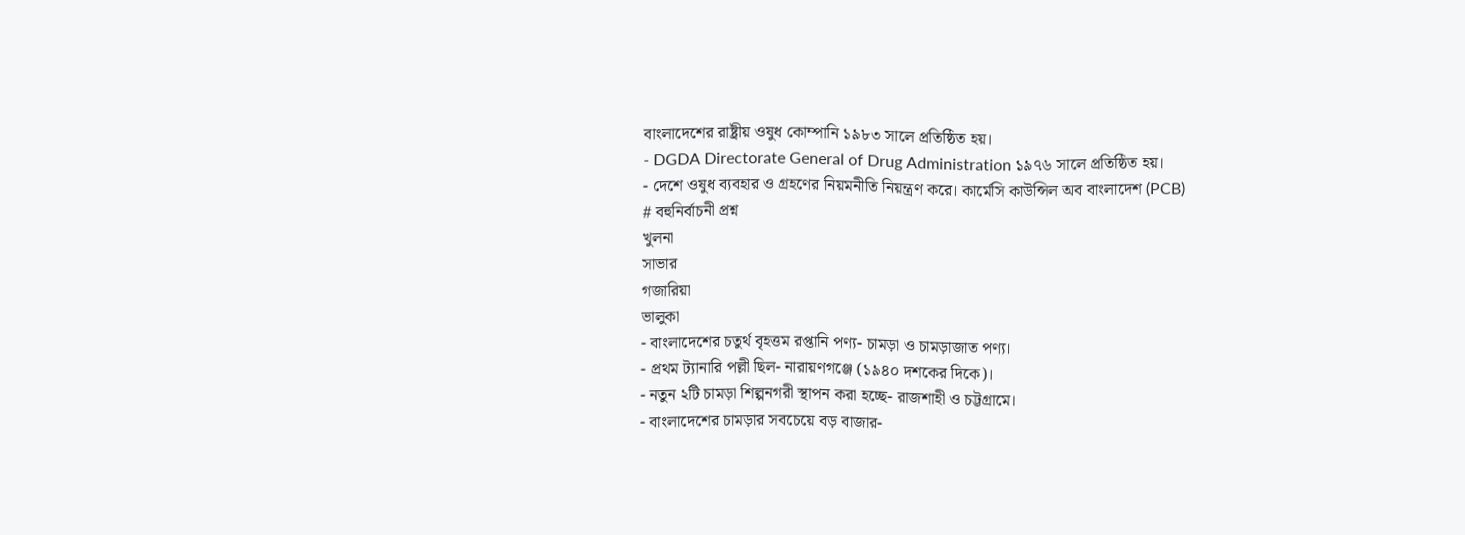বাংলাদেশের রাষ্ট্রীয় ওষুধ কোম্পানি ১৯৮৩ সালে প্রতিষ্ঠিত হয়।
- DGDA Directorate General of Drug Administration ১৯৭৬ সালে প্রতিষ্ঠিত হয়।
- দেশে ওষুধ ব্যবহার ও গ্রহণের নিয়মনীতি নিয়ন্ত্রণ করে। কার্মেসি কাউন্সিল অব বাংলাদেশ (PCB)
# বহুনির্বাচনী প্রশ্ন
খুলনা
সাভার
গজারিয়া
ভালুকা
- বাংলাদেশের চতুর্থ বৃহত্তম রপ্তানি পণ্য- চামড়া ও চামড়াজাত পণ্য।
- প্রথম ট্যানারি পল্লী ছিল- নারায়ণগঞ্জে (১৯৪০ দশকের দিকে)।
- নতুন ২টি চামড়া শিল্পনগরী স্থাপন করা হচ্ছে- রাজশাহী ও চট্টগ্রামে।
- বাংলাদেশের চামড়ার সবচেয়ে বড় বাজার-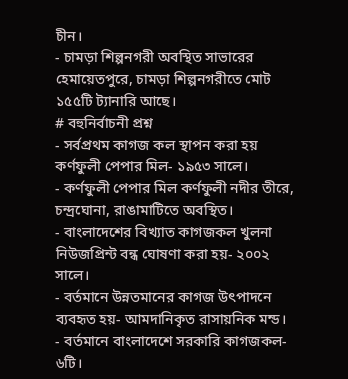চীন।
- চামড়া শিল্পনগরী অবস্থিত সাভারের হেমায়েতপুরে, চামড়া শিল্পনগরীতে মোট ১৫৫টি ট্যানারি আছে।
# বহুনির্বাচনী প্রশ্ন
- সর্বপ্রথম কাগজ কল স্থাপন করা হয় কর্ণফুলী পেপার মিল- ১৯৫৩ সালে।
- কর্ণফুলী পেপার মিল কর্ণফুলী নদীর তীরে, চন্দ্রঘোনা, রাঙামাটিতে অবস্থিত।
- বাংলাদেশের বিখ্যাত কাগজকল খুলনা নিউজপ্রিন্ট বন্ধ ঘোষণা করা হয়- ২০০২ সালে।
- বর্তমানে উন্নতমানের কাগজ উৎপাদনে ব্যবহৃত হয়- আমদানিকৃত রাসায়নিক মন্ড।
- বর্তমানে বাংলাদেশে সরকারি কাগজকল- ৬টি।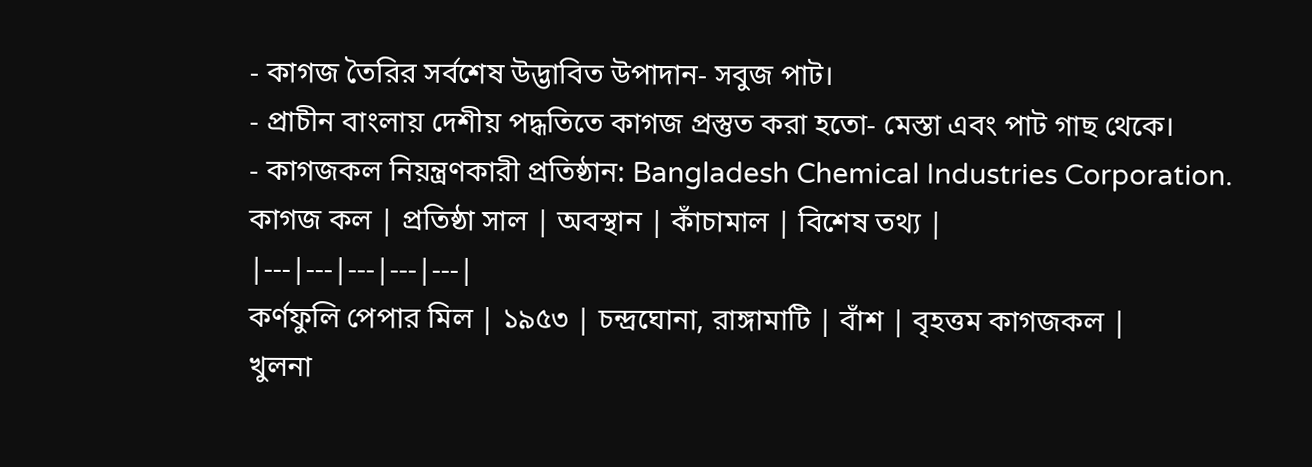- কাগজ তৈরির সর্বশেষ উদ্ভাবিত উপাদান- সবুজ পাট।
- প্রাচীন বাংলায় দেশীয় পদ্ধতিতে কাগজ প্রস্তুত করা হতো- মেস্তা এবং পাট গাছ থেকে।
- কাগজকল নিয়ন্ত্রণকারী প্রতিষ্ঠান: Bangladesh Chemical Industries Corporation.
কাগজ কল | প্রতিষ্ঠা সাল | অবস্থান | কাঁচামাল | বিশেষ তথ্য |
|---|---|---|---|---|
কর্ণফুলি পেপার মিল | ১৯৫৩ | চন্দ্রঘোনা, রাঙ্গামাটি | বাঁশ | বৃহত্তম কাগজকল |
খুলনা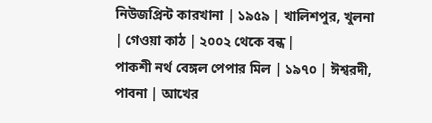নিউজপ্রিন্ট কারখানা | ১৯৫৯ | খালিশপুর, খুলনা | গেওয়া কাঠ | ২০০২ থেকে বন্ধ |
পাকশী নর্থ বেঙ্গল পেপার মিল | ১৯৭০ | ঈশ্বরদী, পাবনা | আখের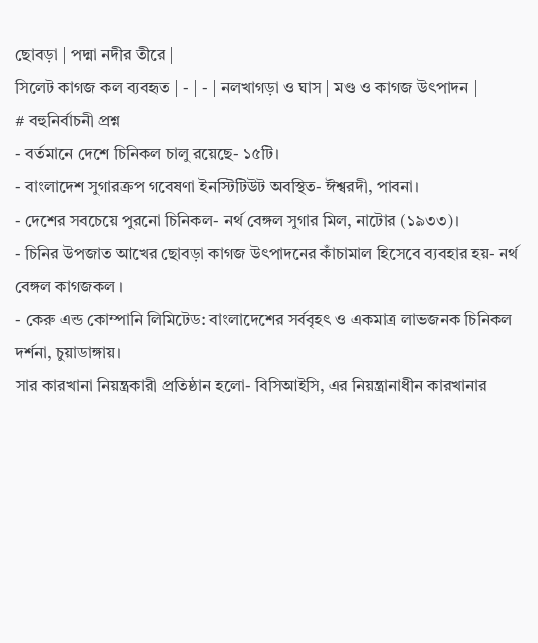ছোবড়া | পদ্মা নদীর তীরে |
সিলেট কাগজ কল ব্যবহৃত | - | - | নলখাগড়া ও ঘাস | মণ্ড ও কাগজ উৎপাদন |
# বহুনির্বাচনী প্রশ্ন
- বর্তমানে দেশে চিনিকল চালু রয়েছে- ১৫টি।
- বাংলাদেশ সুগারক্রপ গবেষণা ইনস্টিটিউট অবস্থিত- ঈশ্বরদী, পাবনা।
- দেশের সবচেয়ে পুরনো চিনিকল- নর্থ বেঙ্গল সুগার মিল, নাটোর (১৯৩৩)।
- চিনির উপজাত আখের ছোবড়া কাগজ উৎপাদনের কাঁচামাল হিসেবে ব্যবহার হয়- নর্থ বেঙ্গল কাগজকল ।
- কেরু এন্ড কোম্পানি লিমিটেড: বাংলাদেশের সর্ববৃহৎ ও একমাত্র লাভজনক চিনিকল দর্শনা, চুয়াডাঙ্গায়।
সার কারখানা নিয়ন্ত্রকারী প্রতিষ্ঠান হলো- বিসিআইসি, এর নিয়ন্ত্রানাধীন কারখানার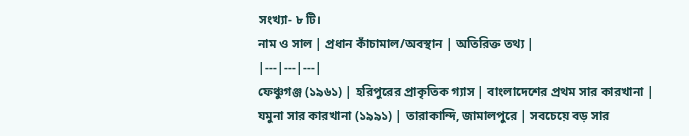সংখ্যা- ৮ টি।
নাম ও সাল | প্রধান কাঁচামাল/অবস্থান | অতিরিক্ত তথ্য |
|---|---|---|
ফেঞ্চুগঞ্জ (১৯৬১) | হরিপুরের প্রাকৃতিক গ্যাস | বাংলাদেশের প্রথম সার কারখানা |
যমুনা সার কারখানা (১৯৯১) | তারাকান্দি, জামালপুরে | সবচেয়ে বড় সার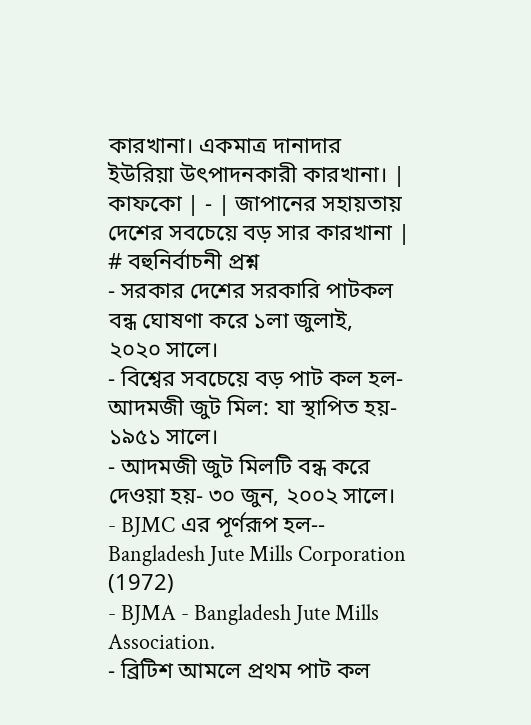কারখানা। একমাত্র দানাদার ইউরিয়া উৎপাদনকারী কারখানা। |
কাফকো | - | জাপানের সহায়তায় দেশের সবচেয়ে বড় সার কারখানা |
# বহুনির্বাচনী প্রশ্ন
- সরকার দেশের সরকারি পাটকল বন্ধ ঘোষণা করে ১লা জুলাই, ২০২০ সালে।
- বিশ্বের সবচেয়ে বড় পাট কল হল- আদমজী জুট মিল: যা স্থাপিত হয়- ১৯৫১ সালে।
- আদমজী জুট মিলটি বন্ধ করে দেওয়া হয়- ৩০ জুন, ২০০২ সালে।
- BJMC এর পূর্ণরূপ হল-- Bangladesh Jute Mills Corporation (1972)
- BJMA - Bangladesh Jute Mills Association.
- ব্রিটিশ আমলে প্রথম পাট কল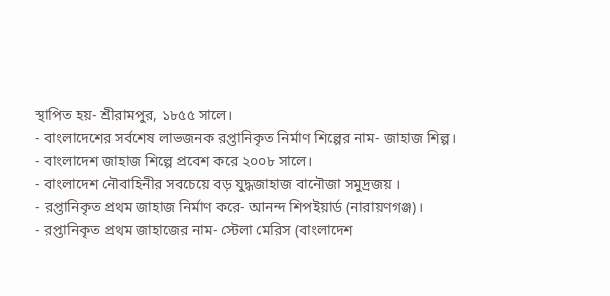স্থাপিত হয়- শ্রীরামপুর, ১৮৫৫ সালে।
- বাংলাদেশের সর্বশেষ লাভজনক রপ্তানিকৃত নির্মাণ শিল্পের নাম- জাহাজ শিল্প।
- বাংলাদেশ জাহাজ শিল্পে প্রবেশ করে ২০০৮ সালে।
- বাংলাদেশ নৌবাহিনীর সবচেয়ে বড় যুদ্ধজাহাজ বানৌজা সমুদ্রজয় ।
- রপ্তানিকৃত প্রথম জাহাজ নির্মাণ করে- আনন্দ শিপইয়ার্ড (নারায়ণগঞ্জ)।
- রপ্তানিকৃত প্রথম জাহাজের নাম- স্টেলা মেরিস (বাংলাদেশ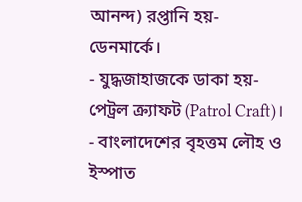আনন্দ) রপ্তানি হয়- ডেনমার্কে।
- যুদ্ধজাহাজকে ডাকা হয়- পেট্রল ক্র্যাফট (Patrol Craft)।
- বাংলাদেশের বৃহত্তম লৌহ ও ইস্পাত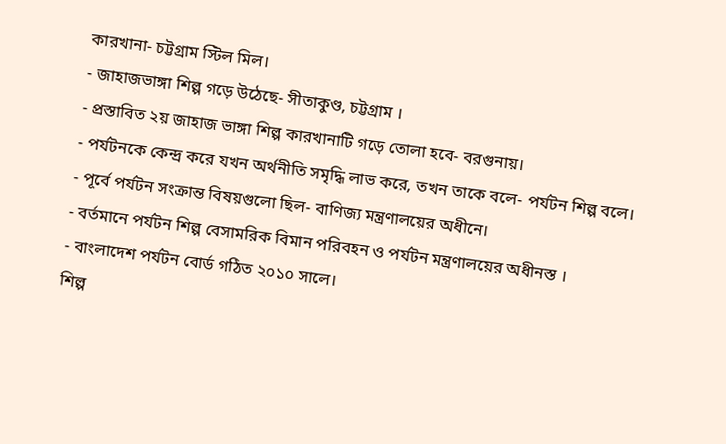কারখানা- চট্টগ্রাম স্টিল মিল।
- জাহাজভাঙ্গা শিল্প গড়ে উঠেছে- সীতাকুণ্ড, চট্টগ্রাম ।
- প্রস্তাবিত ২য় জাহাজ ভাঙ্গা শিল্প কারখানাটি গড়ে তোলা হবে- বরগুনায়।
- পর্যটনকে কেন্দ্র করে যখন অর্থনীতি সমৃদ্ধি লাভ করে, তখন তাকে বলে- পর্যটন শিল্প বলে।
- পূর্বে পর্যটন সংক্রান্ত বিষয়গুলো ছিল- বাণিজ্য মন্ত্রণালয়ের অধীনে।
- বর্তমানে পর্যটন শিল্প বেসামরিক বিমান পরিবহন ও পর্যটন মন্ত্রণালয়ের অধীনস্ত ।
- বাংলাদেশ পর্যটন বোর্ড গঠিত ২০১০ সালে।
শিল্প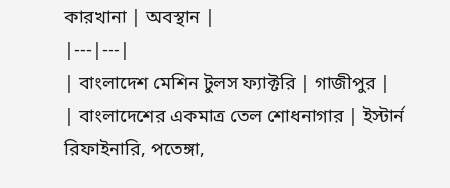কারখানা | অবস্থান |
|---|---|
| বাংলাদেশ মেশিন টুলস ফ্যাক্টরি | গাজীপুর |
| বাংলাদেশের একমাত্র তেল শোধনাগার | ইস্টার্ন রিফাইনারি, পতেঙ্গা,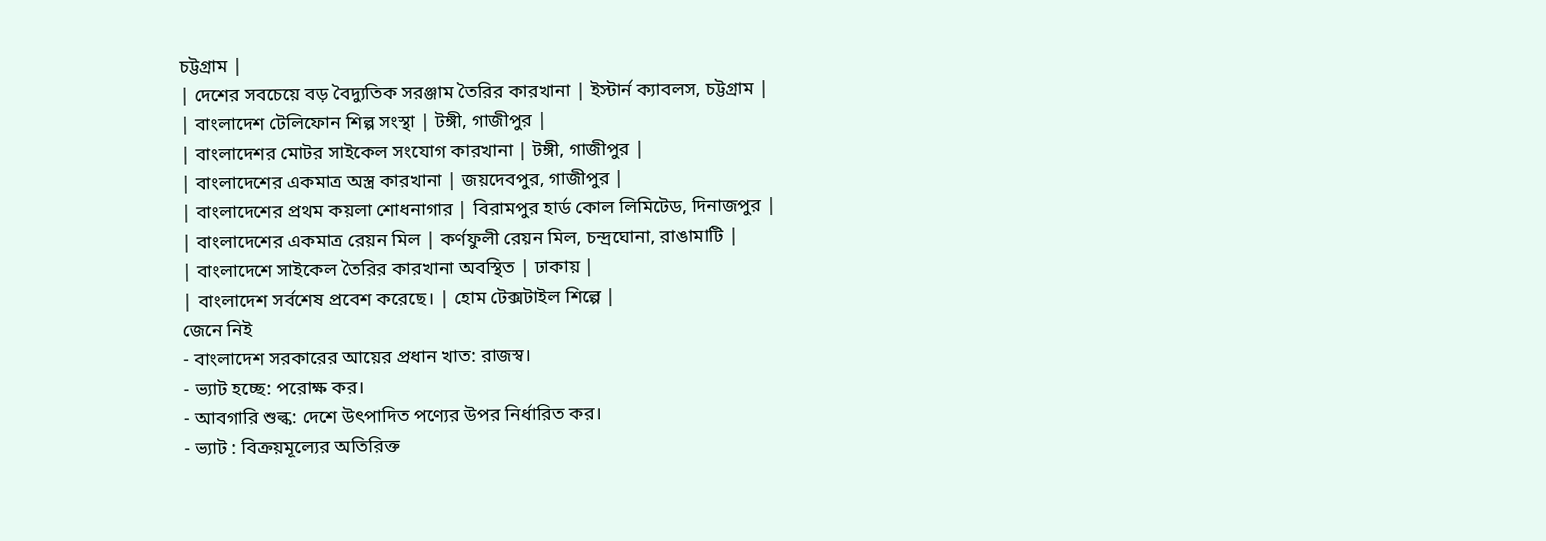চট্টগ্রাম |
| দেশের সবচেয়ে বড় বৈদ্যুতিক সরঞ্জাম তৈরির কারখানা | ইস্টার্ন ক্যাবলস, চট্টগ্রাম |
| বাংলাদেশ টেলিফোন শিল্প সংস্থা | টঙ্গী, গাজীপুর |
| বাংলাদেশর মোটর সাইকেল সংযোগ কারখানা | টঙ্গী, গাজীপুর |
| বাংলাদেশের একমাত্র অস্ত্র কারখানা | জয়দেবপুর, গাজীপুর |
| বাংলাদেশের প্রথম কয়লা শোধনাগার | বিরামপুর হার্ড কোল লিমিটেড, দিনাজপুর |
| বাংলাদেশের একমাত্র রেয়ন মিল | কর্ণফুলী রেয়ন মিল, চন্দ্রঘোনা, রাঙামাটি |
| বাংলাদেশে সাইকেল তৈরির কারখানা অবস্থিত | ঢাকায় |
| বাংলাদেশ সর্বশেষ প্রবেশ করেছে। | হোম টেক্সটাইল শিল্পে |
জেনে নিই
- বাংলাদেশ সরকারের আয়ের প্রধান খাত: রাজস্ব।
- ভ্যাট হচ্ছে: পরোক্ষ কর।
- আবগারি শুল্ক: দেশে উৎপাদিত পণ্যের উপর নির্ধারিত কর।
- ভ্যাট : বিক্রয়মূল্যের অতিরিক্ত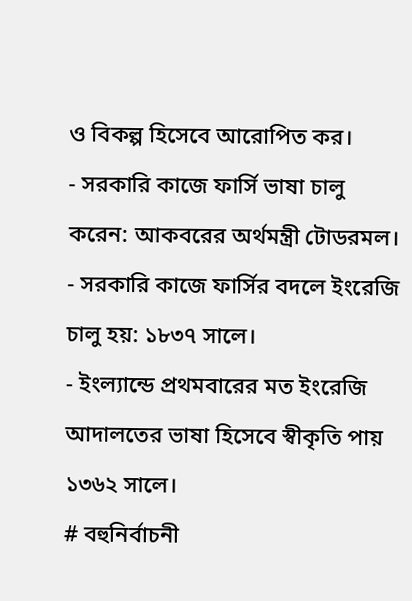ও বিকল্প হিসেবে আরোপিত কর।
- সরকারি কাজে ফার্সি ভাষা চালু করেন: আকবরের অর্থমন্ত্রী টোডরমল।
- সরকারি কাজে ফার্সির বদলে ইংরেজি চালু হয়: ১৮৩৭ সালে।
- ইংল্যান্ডে প্রথমবারের মত ইংরেজি আদালতের ভাষা হিসেবে স্বীকৃতি পায় ১৩৬২ সালে।
# বহুনির্বাচনী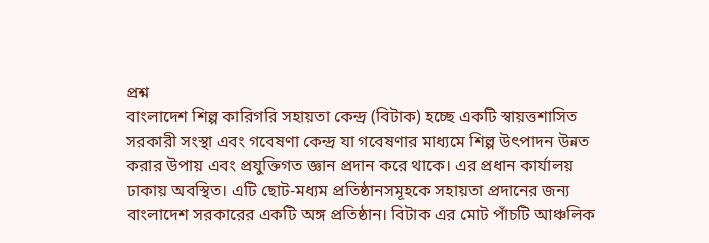প্রশ্ন
বাংলাদেশ শিল্প কারিগরি সহায়তা কেন্দ্র (বিটাক) হচ্ছে একটি স্বায়ত্তশাসিত সরকারী সংস্থা এবং গবেষণা কেন্দ্র যা গবেষণার মাধ্যমে শিল্প উৎপাদন উন্নত করার উপায় এবং প্রযুক্তিগত জ্ঞান প্রদান করে থাকে। এর প্রধান কার্যালয় ঢাকায় অবস্থিত। এটি ছোট-মধ্যম প্রতিষ্ঠানসমূহকে সহায়তা প্রদানের জন্য বাংলাদেশ সরকারের একটি অঙ্গ প্রতিষ্ঠান। বিটাক এর মোট পাঁচটি আঞ্চলিক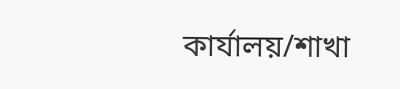কার্যালয়/শাখা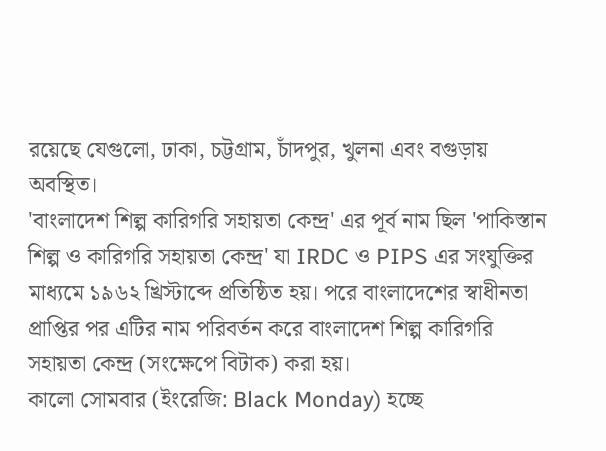রয়েছে যেগুলো, ঢাকা, চট্টগ্রাম, চাঁদপুর, খুলনা এবং বগুড়ায় অবস্থিত।
'বাংলাদেশ শিল্প কারিগরি সহায়তা কেন্দ্র' এর পূর্ব নাম ছিল 'পাকিস্তান শিল্প ও কারিগরি সহায়তা কেন্দ্র' যা IRDC ও PIPS এর সংযুক্তির মাধ্যমে ১৯৬২ খ্রিস্টাব্দে প্রতিষ্ঠিত হয়। পরে বাংলাদেশের স্বাধীনতা প্রাপ্তির পর এটির নাম পরিবর্তন করে বাংলাদেশ শিল্প কারিগরি সহায়তা কেন্দ্র (সংক্ষেপে বিটাক) করা হয়।
কালো সোমবার (ইংরেজি: Black Monday) হচ্ছে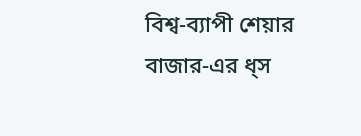বিশ্ব-ব্যাপী শেয়ার বাজার-এর ধ্স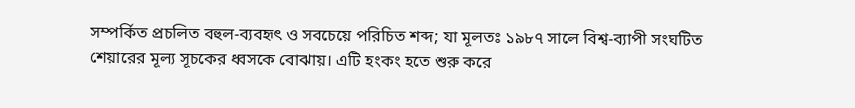সম্পর্কিত প্রচলিত বহুল-ব্যবহৃৎ ও সবচেয়ে পরিচিত শব্দ; যা মূলতঃ ১৯৮৭ সালে বিশ্ব-ব্যাপী সংঘটিত শেয়ারের মূল্য সূচকের ধ্বসকে বোঝায়। এটি হংকং হতে শুরু করে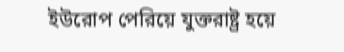ইউরোপ পেরিয়ে যুক্তরাষ্ট্র হয়ে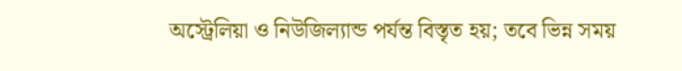অস্ট্রেলিয়া ও নিউজিল্যান্ড পর্যন্ত বিস্তৃত হয়; তবে ভিন্ন সময়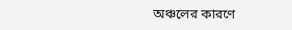অঞ্চলের কারণে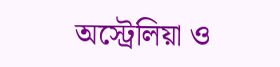অস্ট্রেলিয়া ও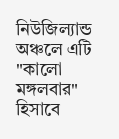নিউজিল্যান্ড অঞ্চলে এটি "কালো মঙ্গলবার" হিসাবে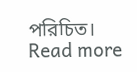পরিচিত।
Read more